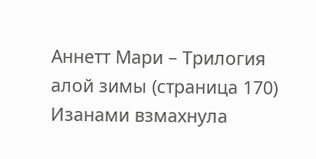Аннетт Мари – Трилогия алой зимы (страница 170)
Изанами взмахнула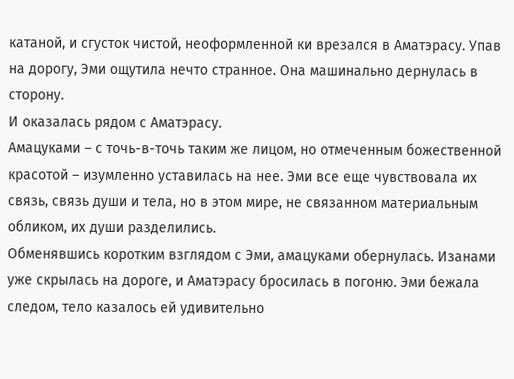катаной, и сгусток чистой, неоформленной ки врезался в Аматэрасу. Упав на дорогу, Эми ощутила нечто странное. Она машинально дернулась в сторону.
И оказалась рядом с Аматэрасу.
Амацуками – с точь-в-точь таким же лицом, но отмеченным божественной красотой – изумленно уставилась на нее. Эми все еще чувствовала их связь, связь души и тела, но в этом мире, не связанном материальным обликом, их души разделились.
Обменявшись коротким взглядом с Эми, амацуками обернулась. Изанами уже скрылась на дороге, и Аматэрасу бросилась в погоню. Эми бежала следом, тело казалось ей удивительно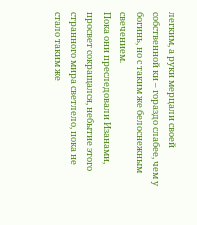легким, а руки мерцали своей собственной ки – гораздо слабее, чем у богинь, но с таким же белоснежным свечением.
Пока они преследовали Изанами, просвет сокращался, небытие этого странного мира светлело, пока не стало таким же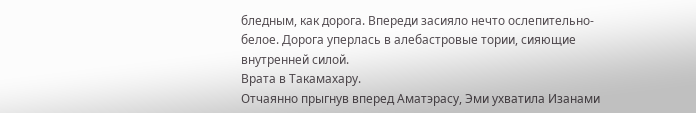бледным, как дорога. Впереди засияло нечто ослепительно-белое. Дорога уперлась в алебастровые тории, сияющие внутренней силой.
Врата в Такамахару.
Отчаянно прыгнув вперед Аматэрасу, Эми ухватила Изанами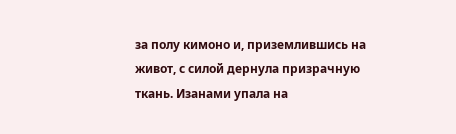за полу кимоно и, приземлившись на живот, с силой дернула призрачную ткань. Изанами упала на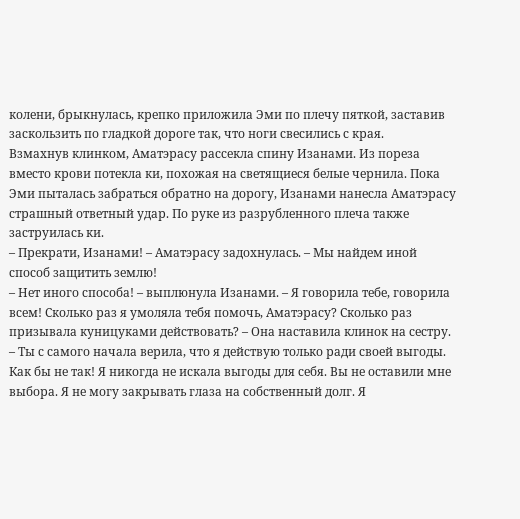колени, брыкнулась, крепко приложила Эми по плечу пяткой, заставив заскользить по гладкой дороге так, что ноги свесились с края.
Взмахнув клинком, Аматэрасу рассекла спину Изанами. Из пореза вместо крови потекла ки, похожая на светящиеся белые чернила. Пока Эми пыталась забраться обратно на дорогу, Изанами нанесла Аматэрасу страшный ответный удар. По руке из разрубленного плеча также заструилась ки.
– Прекрати, Изанами! – Аматэрасу задохнулась. – Мы найдем иной способ защитить землю!
– Нет иного способа! – выплюнула Изанами. – Я говорила тебе, говорила всем! Сколько раз я умоляла тебя помочь, Аматэрасу? Сколько раз призывала куницуками действовать? – Она наставила клинок на сестру. – Ты с самого начала верила, что я действую только ради своей выгоды. Как бы не так! Я никогда не искала выгоды для себя. Вы не оставили мне выбора. Я не могу закрывать глаза на собственный долг. Я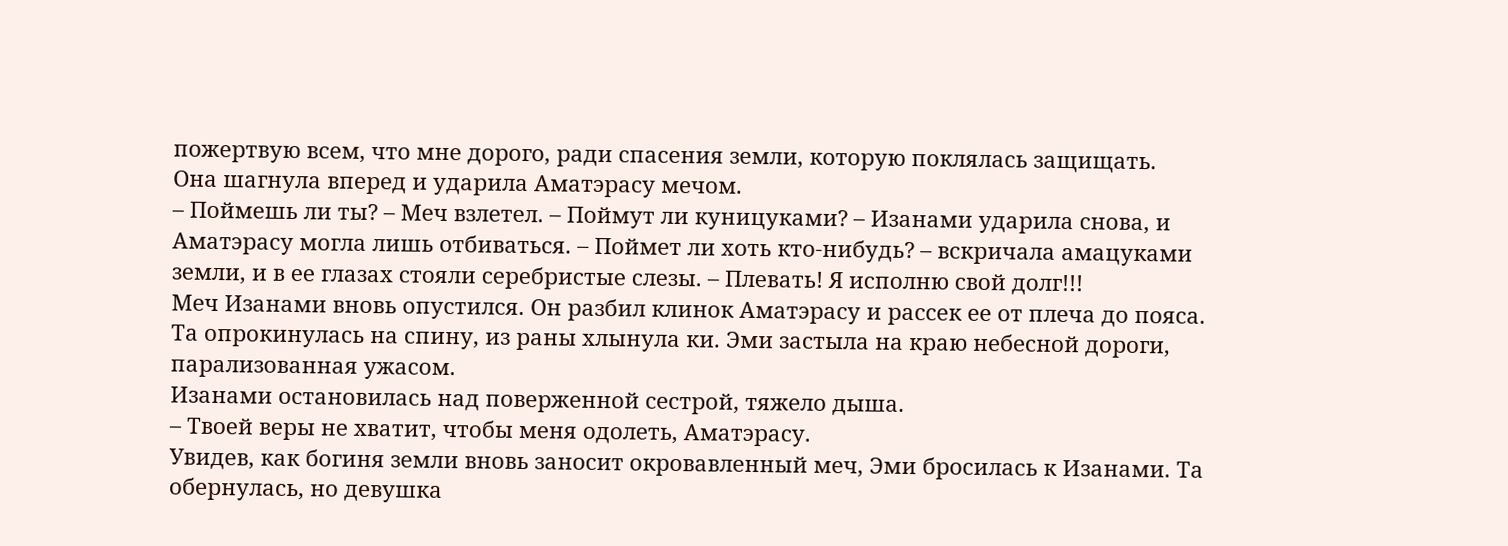пожертвую всем, что мне дорого, ради спасения земли, которую поклялась защищать.
Она шагнула вперед и ударила Аматэрасу мечом.
– Поймешь ли ты? – Меч взлетел. – Поймут ли куницуками? – Изанами ударила снова, и Аматэрасу могла лишь отбиваться. – Поймет ли хоть кто-нибудь? – вскричала амацуками земли, и в ее глазах стояли серебристые слезы. – Плевать! Я исполню свой долг!!!
Меч Изанами вновь опустился. Он разбил клинок Аматэрасу и рассек ее от плеча до пояса. Та опрокинулась на спину, из раны хлынула ки. Эми застыла на краю небесной дороги, парализованная ужасом.
Изанами остановилась над поверженной сестрой, тяжело дыша.
– Твоей веры не хватит, чтобы меня одолеть, Аматэрасу.
Увидев, как богиня земли вновь заносит окровавленный меч, Эми бросилась к Изанами. Та обернулась, но девушка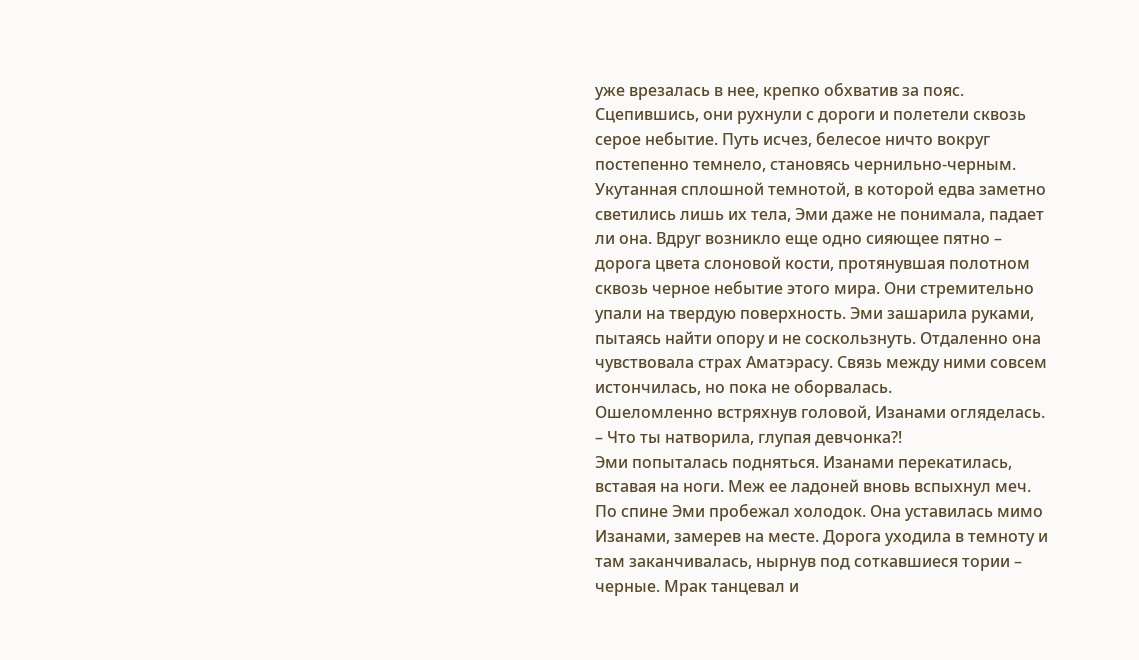уже врезалась в нее, крепко обхватив за пояс. Сцепившись, они рухнули с дороги и полетели сквозь серое небытие. Путь исчез, белесое ничто вокруг постепенно темнело, становясь чернильно-черным.
Укутанная сплошной темнотой, в которой едва заметно светились лишь их тела, Эми даже не понимала, падает ли она. Вдруг возникло еще одно сияющее пятно – дорога цвета слоновой кости, протянувшая полотном сквозь черное небытие этого мира. Они стремительно упали на твердую поверхность. Эми зашарила руками, пытаясь найти опору и не соскользнуть. Отдаленно она чувствовала страх Аматэрасу. Связь между ними совсем истончилась, но пока не оборвалась.
Ошеломленно встряхнув головой, Изанами огляделась.
– Что ты натворила, глупая девчонка?!
Эми попыталась подняться. Изанами перекатилась, вставая на ноги. Меж ее ладоней вновь вспыхнул меч.
По спине Эми пробежал холодок. Она уставилась мимо Изанами, замерев на месте. Дорога уходила в темноту и там заканчивалась, нырнув под соткавшиеся тории – черные. Мрак танцевал и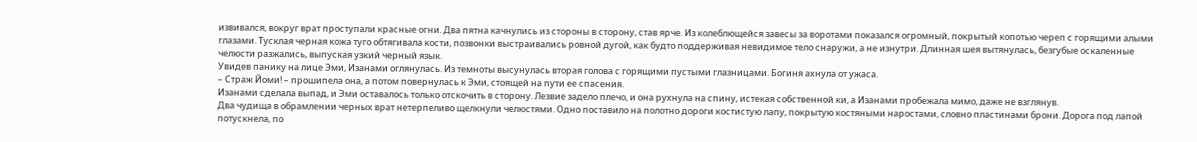извивался, вокруг врат проступали красные огни. Два пятна качнулись из стороны в сторону, став ярче. Из колеблющейся завесы за воротами показался огромный, покрытый копотью череп с горящими алыми глазами. Тусклая черная кожа туго обтягивала кости, позвонки выстраивались ровной дугой, как будто поддерживая невидимое тело снаружи, а не изнутри. Длинная шея вытянулась, безгубые оскаленные челюсти разжались, выпуская узкий черный язык.
Увидев панику на лице Эми, Изанами оглянулась. Из темноты высунулась вторая голова с горящими пустыми глазницами. Богиня ахнула от ужаса.
– Страж Йоми! – прошипела она, а потом повернулась к Эми, стоящей на пути ее спасения.
Изанами сделала выпад, и Эми оставалось только отскочить в сторону. Лезвие задело плечо, и она рухнула на спину, истекая собственной ки, а Изанами пробежала мимо, даже не взглянув.
Два чудища в обрамлении черных врат нетерпеливо щелкнули челюстями. Одно поставило на полотно дороги костистую лапу, покрытую костяными наростами, словно пластинами брони. Дорога под лапой потускнела, по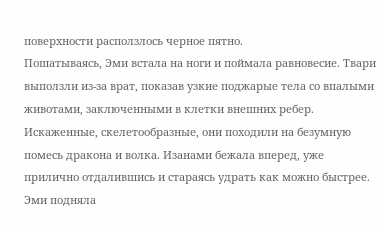поверхности расползлось черное пятно.
Пошатываясь, Эми встала на ноги и поймала равновесие. Твари выползли из-за врат, показав узкие поджарые тела со впалыми животами, заключенными в клетки внешних ребер. Искаженные, скелетообразные, они походили на безумную помесь дракона и волка. Изанами бежала вперед, уже прилично отдалившись и стараясь удрать как можно быстрее.
Эми подняла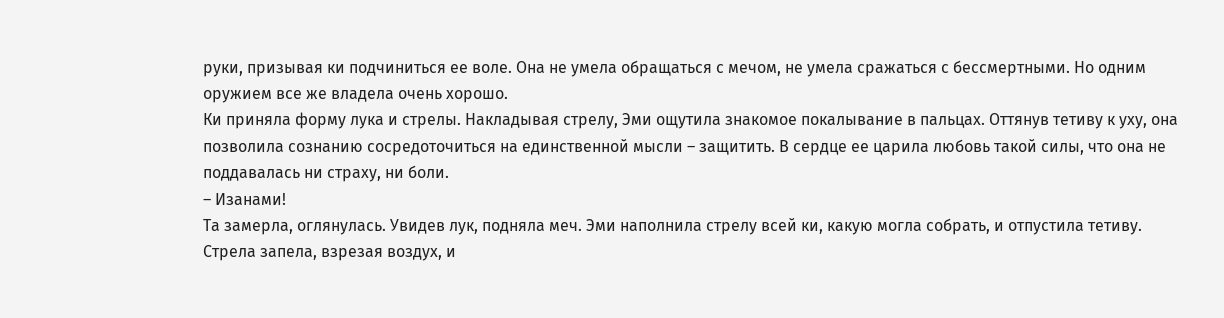руки, призывая ки подчиниться ее воле. Она не умела обращаться с мечом, не умела сражаться с бессмертными. Но одним оружием все же владела очень хорошо.
Ки приняла форму лука и стрелы. Накладывая стрелу, Эми ощутила знакомое покалывание в пальцах. Оттянув тетиву к уху, она позволила сознанию сосредоточиться на единственной мысли – защитить. В сердце ее царила любовь такой силы, что она не поддавалась ни страху, ни боли.
– Изанами!
Та замерла, оглянулась. Увидев лук, подняла меч. Эми наполнила стрелу всей ки, какую могла собрать, и отпустила тетиву.
Стрела запела, взрезая воздух, и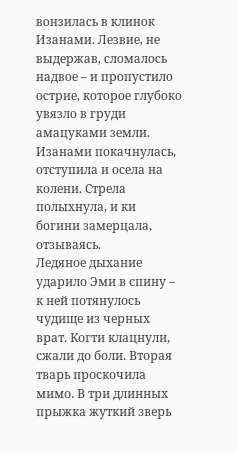вонзилась в клинок Изанами. Лезвие, не выдержав, сломалось надвое – и пропустило острие, которое глубоко увязло в груди амацуками земли. Изанами покачнулась, отступила и осела на колени. Стрела полыхнула, и ки богини замерцала, отзываясь.
Ледяное дыхание ударило Эми в спину – к ней потянулось чудище из черных врат. Когти клацнули, сжали до боли. Вторая тварь проскочила мимо. В три длинных прыжка жуткий зверь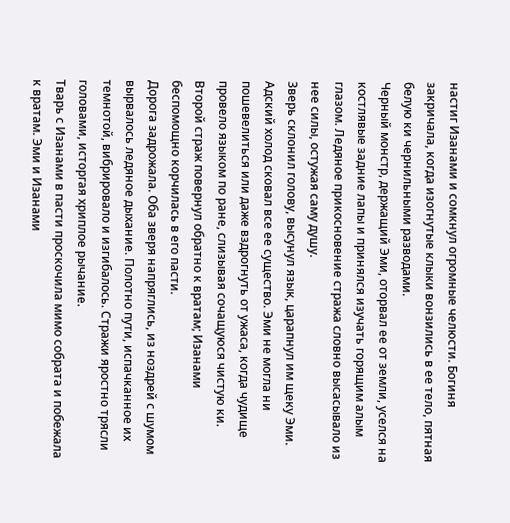настиг Изанами и сомкнул огромные челюсти. Богиня закричала, когда изогнутые клыки вонзились в ее тело, пятная белую ки чернильными разводами.
Черный монстр, держащий Эми, оторвал ее от земли, уселся на костлявые задние лапы и принялся изучать горящим алым глазом. Ледяное прикосновение стража словно высасывало из нее силы, остужая саму душу.
Зверь склонил голову, высунул язык, царапнул им щеку Эми. Адский холод сковал все ее существо. Эми не могла ни пошевелиться или даже вздрогнуть от ужаса, когда чудище провело языком по ране, слизывая сочащуюся чистую ки. Второй страж повернул обратно к вратам; Изанами беспомощно корчилась в его пасти.
Дорога задрожала. Оба зверя напряглись, из ноздрей с шумом вырвалось ледяное дыхание. Полотно пути, испачканное их темнотой, вибрировало и изгибалось. Стражи яростно трясли головами, исторгая хриплое рычание.
Тварь с Изанами в пасти проскочила мимо собрата и побежала к вратам. Эми и Изанами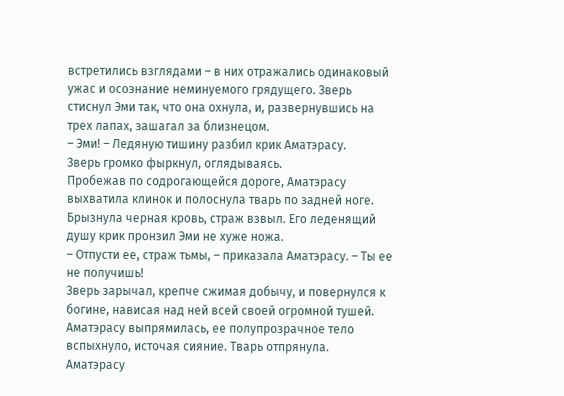встретились взглядами – в них отражались одинаковый ужас и осознание неминуемого грядущего. Зверь стиснул Эми так, что она охнула, и, развернувшись на трех лапах, зашагал за близнецом.
– Эми! – Ледяную тишину разбил крик Аматэрасу.
Зверь громко фыркнул, оглядываясь.
Пробежав по содрогающейся дороге, Аматэрасу выхватила клинок и полоснула тварь по задней ноге. Брызнула черная кровь, страж взвыл. Его леденящий душу крик пронзил Эми не хуже ножа.
– Отпусти ее, страж тьмы, – приказала Аматэрасу. – Ты ее не получишь!
Зверь зарычал, крепче сжимая добычу, и повернулся к богине, нависая над ней всей своей огромной тушей. Аматэрасу выпрямилась, ее полупрозрачное тело вспыхнуло, источая сияние. Тварь отпрянула.
Аматэрасу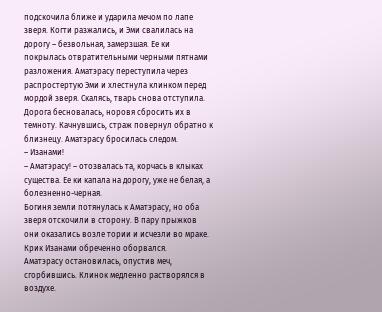подскочила ближе и ударила мечом по лапе зверя. Когти разжались, и Эми свалилась на дорогу – безвольная, замерзшая. Ее ки покрылась отвратительными черными пятнами разложения. Аматэрасу переступила через распростертую Эми и хлестнула клинком перед мордой зверя. Скалясь, тварь снова отступила.
Дорога бесновалась, норовя сбросить их в темноту. Качнувшись, страж повернул обратно к близнецу. Аматэрасу бросилась следом.
– Изанами!
– Аматэрасу! – отозвалась та, корчась в клыках существа. Ее ки капала на дорогу, уже не белая, а болезненно-черная.
Богиня земли потянулась к Аматэрасу, но оба зверя отскочили в сторону. В пару прыжков они оказались возле тории и исчезли во мраке. Крик Изанами обреченно оборвался.
Аматэрасу остановилась, опустив меч, сгорбившись. Клинок медленно растворялся в воздухе.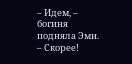– Идем, – богиня подняла Эми. – Скорее!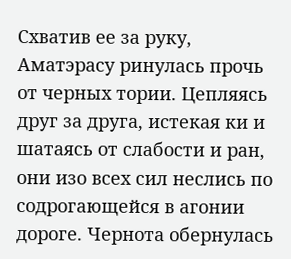Схватив ее за руку, Аматэрасу ринулась прочь от черных тории. Цепляясь друг за друга, истекая ки и шатаясь от слабости и ран, они изо всех сил неслись по содрогающейся в агонии дороге. Чернота обернулась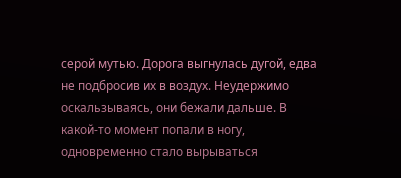серой мутью. Дорога выгнулась дугой, едва не подбросив их в воздух. Неудержимо оскальзываясь, они бежали дальше. В какой-то момент попали в ногу, одновременно стало вырываться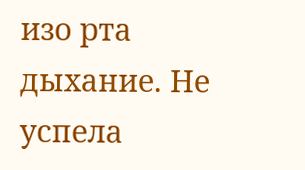изо рта дыхание. Не успела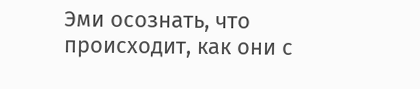Эми осознать, что происходит, как они с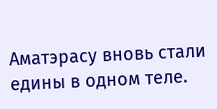Аматэрасу вновь стали едины в одном теле.